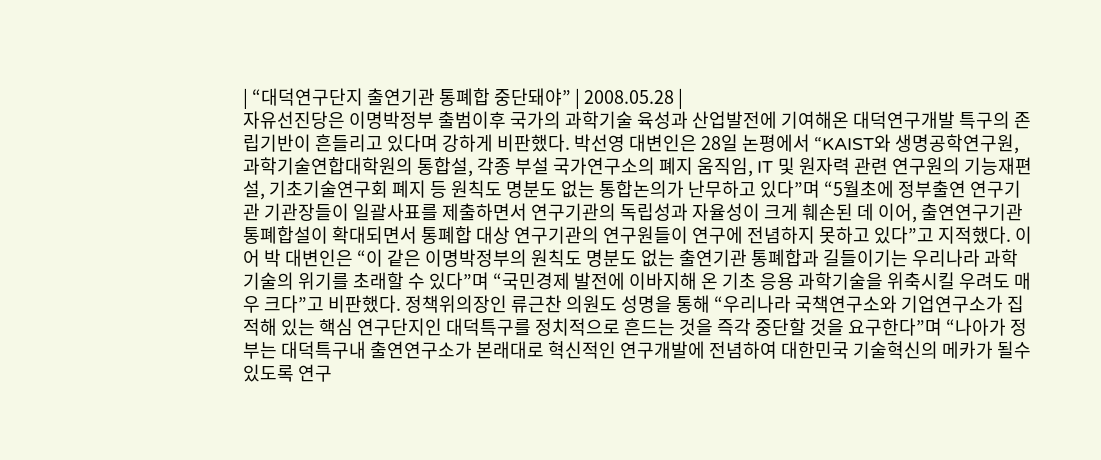| “대덕연구단지 출연기관 통폐합 중단돼야” | 2008.05.28 |
자유선진당은 이명박정부 출범이후 국가의 과학기술 육성과 산업발전에 기여해온 대덕연구개발 특구의 존립기반이 흔들리고 있다며 강하게 비판했다. 박선영 대변인은 28일 논평에서 “KAIST와 생명공학연구원, 과학기술연합대학원의 통합설, 각종 부설 국가연구소의 폐지 움직임, IT 및 원자력 관련 연구원의 기능재편설, 기초기술연구회 폐지 등 원칙도 명분도 없는 통합논의가 난무하고 있다”며 “5월초에 정부출연 연구기관 기관장들이 일괄사표를 제출하면서 연구기관의 독립성과 자율성이 크게 훼손된 데 이어, 출연연구기관 통폐합설이 확대되면서 통폐합 대상 연구기관의 연구원들이 연구에 전념하지 못하고 있다”고 지적했다. 이어 박 대변인은 “이 같은 이명박정부의 원칙도 명분도 없는 출연기관 통폐합과 길들이기는 우리나라 과학기술의 위기를 초래할 수 있다”며 “국민경제 발전에 이바지해 온 기초 응용 과학기술을 위축시킬 우려도 매우 크다”고 비판했다. 정책위의장인 류근찬 의원도 성명을 통해 “우리나라 국책연구소와 기업연구소가 집적해 있는 핵심 연구단지인 대덕특구를 정치적으로 흔드는 것을 즉각 중단할 것을 요구한다”며 “나아가 정부는 대덕특구내 출연연구소가 본래대로 혁신적인 연구개발에 전념하여 대한민국 기술혁신의 메카가 될수 있도록 연구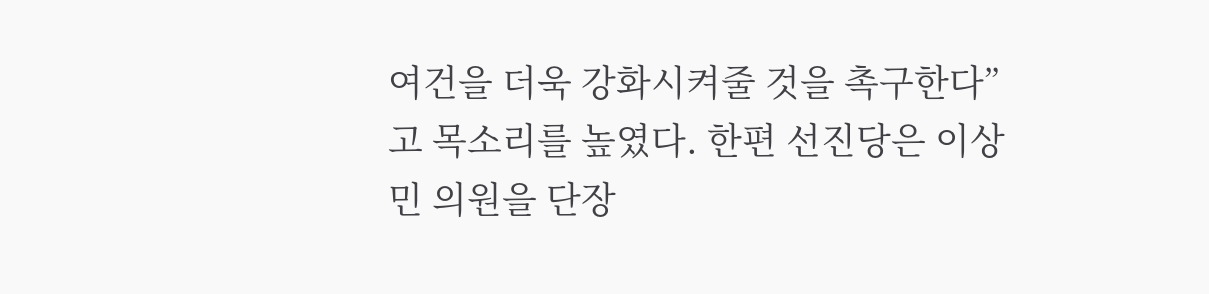여건을 더욱 강화시켜줄 것을 촉구한다”고 목소리를 높였다. 한편 선진당은 이상민 의원을 단장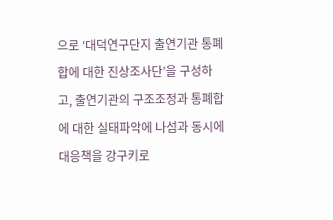으로 ‘대덕연구단지 출연기관 통폐합에 대한 진상조사단’을 구성하고, 출연기관의 구조조정과 통폐합에 대한 실태파악에 나섬과 동시에 대응책을 강구키로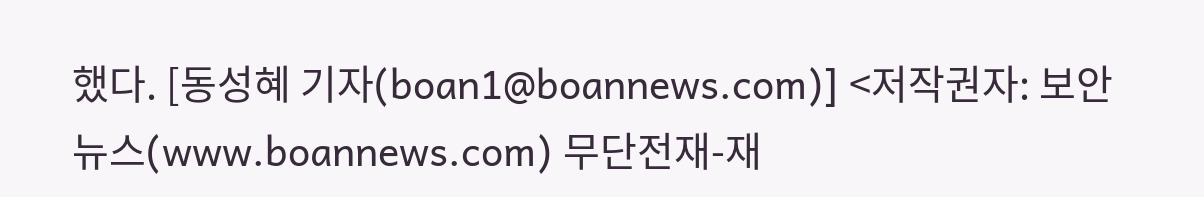했다. [동성혜 기자(boan1@boannews.com)] <저작권자: 보안뉴스(www.boannews.com) 무단전재-재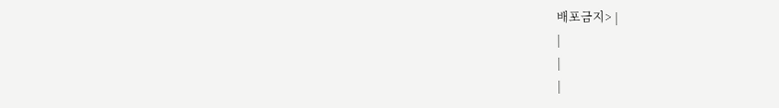배포금지> |
|
|
|